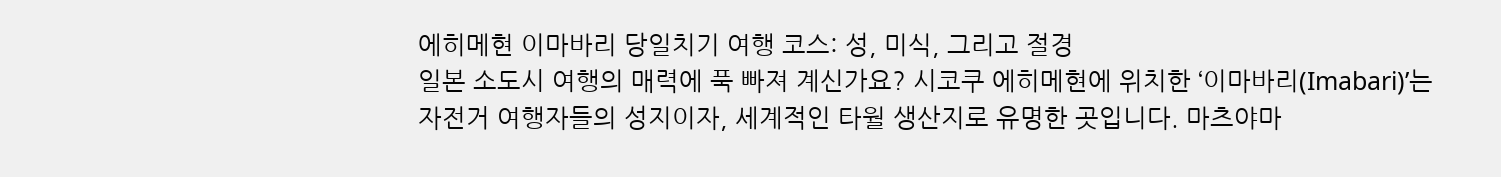에히메현 이마바리 당일치기 여행 코스: 성, 미식, 그리고 절경
일본 소도시 여행의 매력에 푹 빠져 계신가요? 시코쿠 에히메현에 위치한 ‘이마바리(Imabari)’는 자전거 여행자들의 성지이자, 세계적인 타월 생산지로 유명한 곳입니다. 마츠야마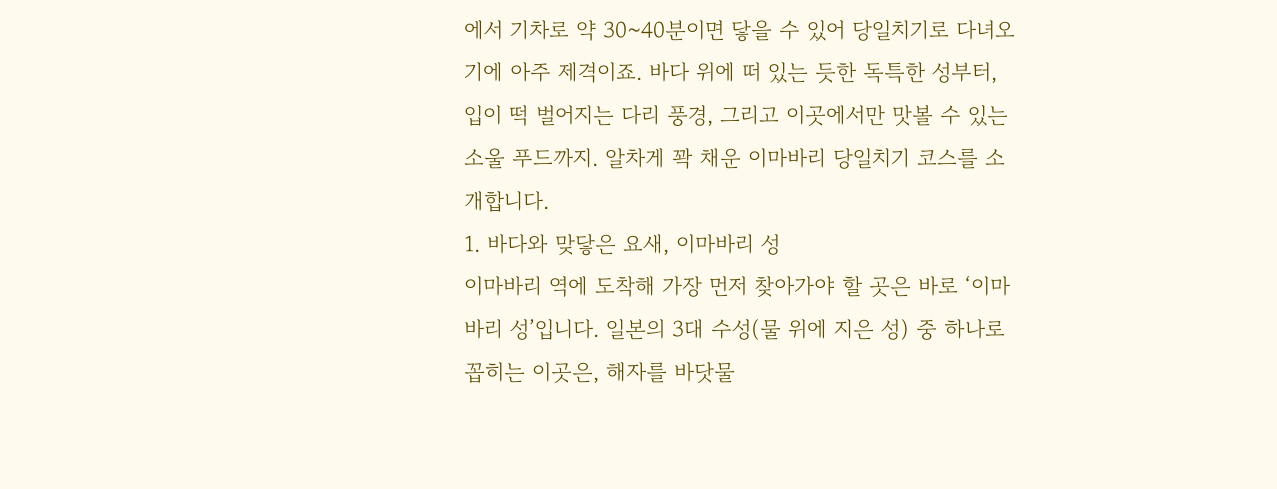에서 기차로 약 30~40분이면 닿을 수 있어 당일치기로 다녀오기에 아주 제격이죠. 바다 위에 떠 있는 듯한 독특한 성부터, 입이 떡 벌어지는 다리 풍경, 그리고 이곳에서만 맛볼 수 있는 소울 푸드까지. 알차게 꽉 채운 이마바리 당일치기 코스를 소개합니다.
1. 바다와 맞닿은 요새, 이마바리 성
이마바리 역에 도착해 가장 먼저 찾아가야 할 곳은 바로 ‘이마바리 성’입니다. 일본의 3대 수성(물 위에 지은 성) 중 하나로 꼽히는 이곳은, 해자를 바닷물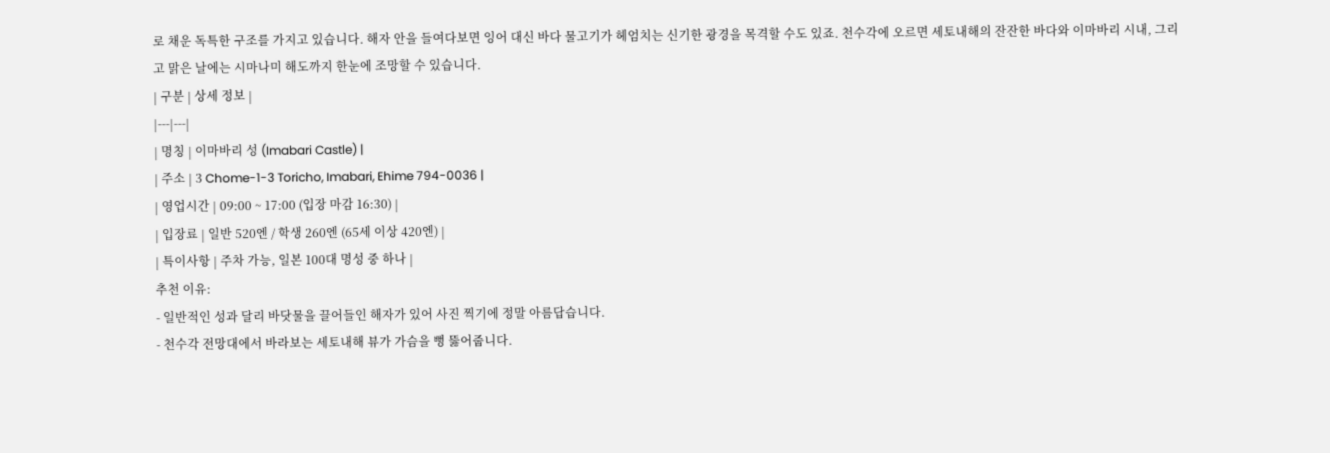로 채운 독특한 구조를 가지고 있습니다. 해자 안을 들여다보면 잉어 대신 바다 물고기가 헤엄치는 신기한 광경을 목격할 수도 있죠. 천수각에 오르면 세토내해의 잔잔한 바다와 이마바리 시내, 그리고 맑은 날에는 시마나미 해도까지 한눈에 조망할 수 있습니다.
| 구분 | 상세 정보 |
|---|---|
| 명칭 | 이마바리 성 (Imabari Castle) |
| 주소 | 3 Chome-1-3 Toricho, Imabari, Ehime 794-0036 |
| 영업시간 | 09:00 ~ 17:00 (입장 마감 16:30) |
| 입장료 | 일반 520엔 / 학생 260엔 (65세 이상 420엔) |
| 특이사항 | 주차 가능, 일본 100대 명성 중 하나 |
추천 이유:
- 일반적인 성과 달리 바닷물을 끌어들인 해자가 있어 사진 찍기에 정말 아름답습니다.
- 천수각 전망대에서 바라보는 세토내해 뷰가 가슴을 뻥 뚫어줍니다.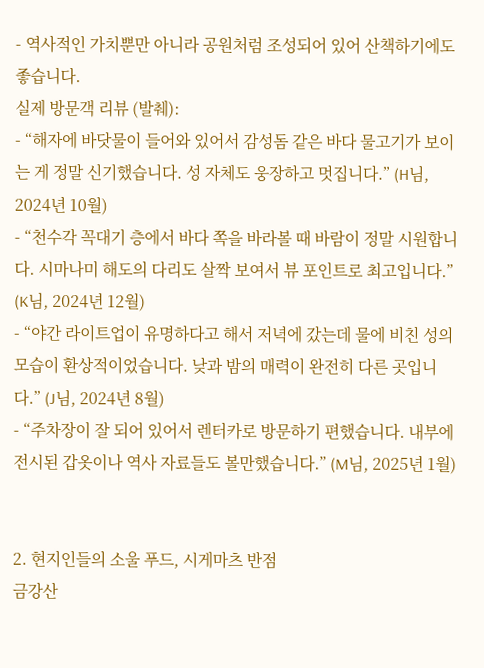- 역사적인 가치뿐만 아니라 공원처럼 조성되어 있어 산책하기에도 좋습니다.
실제 방문객 리뷰 (발췌):
- “해자에 바닷물이 들어와 있어서 감성돔 같은 바다 물고기가 보이는 게 정말 신기했습니다. 성 자체도 웅장하고 멋집니다.” (H님, 2024년 10월)
- “천수각 꼭대기 층에서 바다 쪽을 바라볼 때 바람이 정말 시원합니다. 시마나미 해도의 다리도 살짝 보여서 뷰 포인트로 최고입니다.” (K님, 2024년 12월)
- “야간 라이트업이 유명하다고 해서 저녁에 갔는데 물에 비친 성의 모습이 환상적이었습니다. 낮과 밤의 매력이 완전히 다른 곳입니다.” (J님, 2024년 8월)
- “주차장이 잘 되어 있어서 렌터카로 방문하기 편했습니다. 내부에 전시된 갑옷이나 역사 자료들도 볼만했습니다.” (M님, 2025년 1월)


2. 현지인들의 소울 푸드, 시게마츠 반점
금강산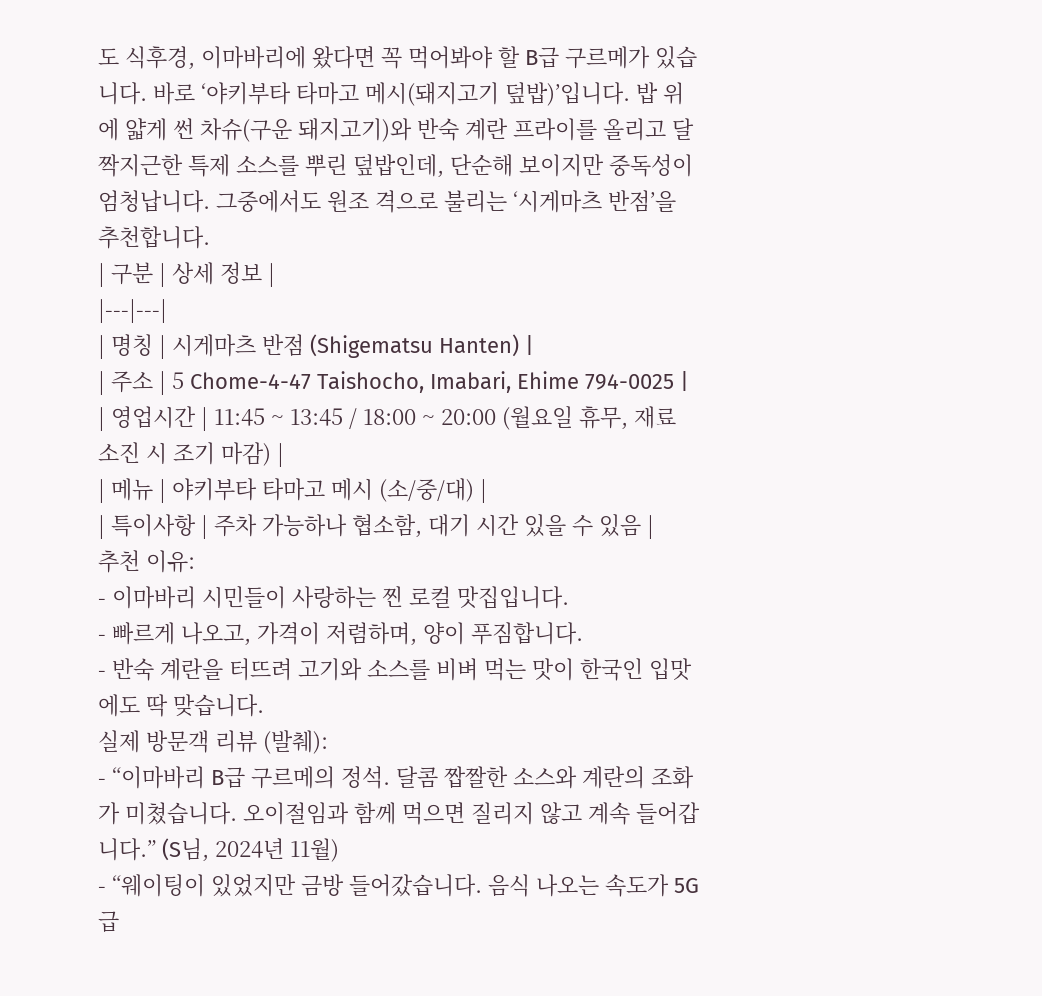도 식후경, 이마바리에 왔다면 꼭 먹어봐야 할 B급 구르메가 있습니다. 바로 ‘야키부타 타마고 메시(돼지고기 덮밥)’입니다. 밥 위에 얇게 썬 차슈(구운 돼지고기)와 반숙 계란 프라이를 올리고 달짝지근한 특제 소스를 뿌린 덮밥인데, 단순해 보이지만 중독성이 엄청납니다. 그중에서도 원조 격으로 불리는 ‘시게마츠 반점’을 추천합니다.
| 구분 | 상세 정보 |
|---|---|
| 명칭 | 시게마츠 반점 (Shigematsu Hanten) |
| 주소 | 5 Chome-4-47 Taishocho, Imabari, Ehime 794-0025 |
| 영업시간 | 11:45 ~ 13:45 / 18:00 ~ 20:00 (월요일 휴무, 재료 소진 시 조기 마감) |
| 메뉴 | 야키부타 타마고 메시 (소/중/대) |
| 특이사항 | 주차 가능하나 협소함, 대기 시간 있을 수 있음 |
추천 이유:
- 이마바리 시민들이 사랑하는 찐 로컬 맛집입니다.
- 빠르게 나오고, 가격이 저렴하며, 양이 푸짐합니다.
- 반숙 계란을 터뜨려 고기와 소스를 비벼 먹는 맛이 한국인 입맛에도 딱 맞습니다.
실제 방문객 리뷰 (발췌):
- “이마바리 B급 구르메의 정석. 달콤 짭짤한 소스와 계란의 조화가 미쳤습니다. 오이절임과 함께 먹으면 질리지 않고 계속 들어갑니다.” (S님, 2024년 11월)
- “웨이팅이 있었지만 금방 들어갔습니다. 음식 나오는 속도가 5G급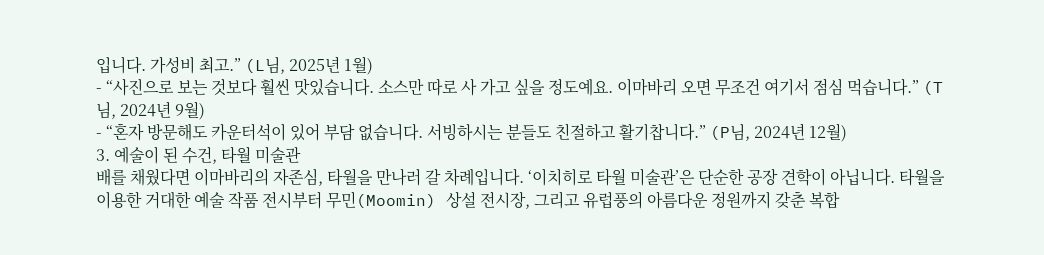입니다. 가성비 최고.” (L님, 2025년 1월)
- “사진으로 보는 것보다 훨씬 맛있습니다. 소스만 따로 사 가고 싶을 정도예요. 이마바리 오면 무조건 여기서 점심 먹습니다.” (T님, 2024년 9월)
- “혼자 방문해도 카운터석이 있어 부담 없습니다. 서빙하시는 분들도 친절하고 활기찹니다.” (P님, 2024년 12월)
3. 예술이 된 수건, 타월 미술관
배를 채웠다면 이마바리의 자존심, 타월을 만나러 갈 차례입니다. ‘이치히로 타월 미술관’은 단순한 공장 견학이 아닙니다. 타월을 이용한 거대한 예술 작품 전시부터 무민(Moomin) 상설 전시장, 그리고 유럽풍의 아름다운 정원까지 갖춘 복합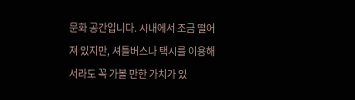문화 공간입니다. 시내에서 조금 떨어져 있지만, 셔틀버스나 택시를 이용해서라도 꼭 가볼 만한 가치가 있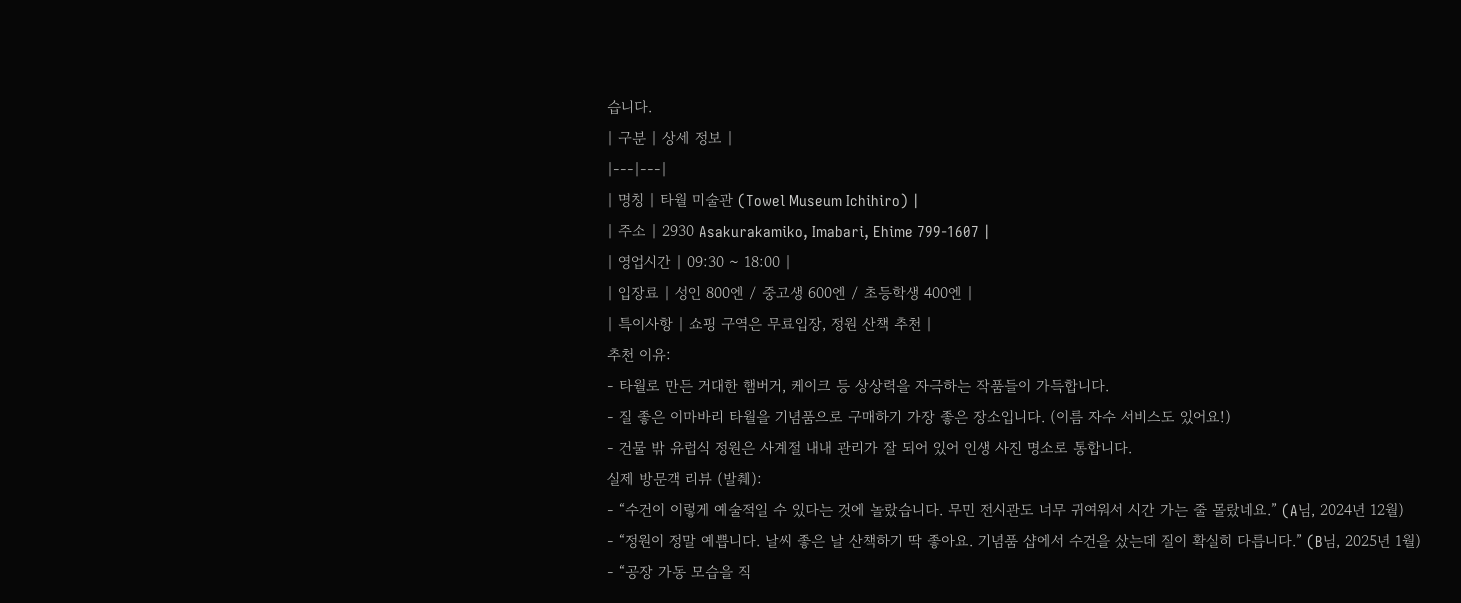습니다.
| 구분 | 상세 정보 |
|---|---|
| 명칭 | 타월 미술관 (Towel Museum Ichihiro) |
| 주소 | 2930 Asakurakamiko, Imabari, Ehime 799-1607 |
| 영업시간 | 09:30 ~ 18:00 |
| 입장료 | 성인 800엔 / 중고생 600엔 / 초등학생 400엔 |
| 특이사항 | 쇼핑 구역은 무료입장, 정원 산책 추천 |
추천 이유:
- 타월로 만든 거대한 햄버거, 케이크 등 상상력을 자극하는 작품들이 가득합니다.
- 질 좋은 이마바리 타월을 기념품으로 구매하기 가장 좋은 장소입니다. (이름 자수 서비스도 있어요!)
- 건물 밖 유럽식 정원은 사계절 내내 관리가 잘 되어 있어 인생 사진 명소로 통합니다.
실제 방문객 리뷰 (발췌):
- “수건이 이렇게 예술적일 수 있다는 것에 놀랐습니다. 무민 전시관도 너무 귀여워서 시간 가는 줄 몰랐네요.” (A님, 2024년 12월)
- “정원이 정말 예쁩니다. 날씨 좋은 날 산책하기 딱 좋아요. 기념품 샵에서 수건을 샀는데 질이 확실히 다릅니다.” (B님, 2025년 1월)
- “공장 가동 모습을 직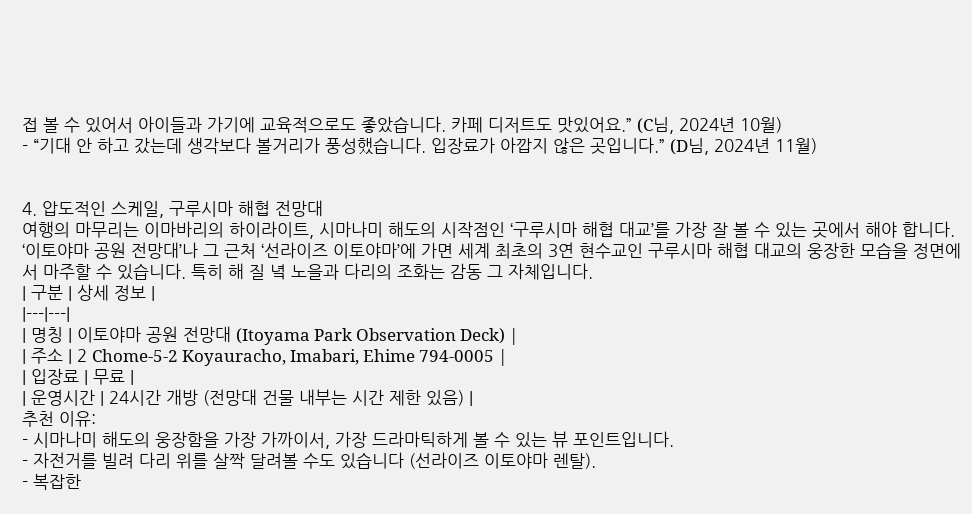접 볼 수 있어서 아이들과 가기에 교육적으로도 좋았습니다. 카페 디저트도 맛있어요.” (C님, 2024년 10월)
- “기대 안 하고 갔는데 생각보다 볼거리가 풍성했습니다. 입장료가 아깝지 않은 곳입니다.” (D님, 2024년 11월)


4. 압도적인 스케일, 구루시마 해협 전망대
여행의 마무리는 이마바리의 하이라이트, 시마나미 해도의 시작점인 ‘구루시마 해협 대교’를 가장 잘 볼 수 있는 곳에서 해야 합니다. ‘이토야마 공원 전망대’나 그 근처 ‘선라이즈 이토야마’에 가면 세계 최초의 3연 현수교인 구루시마 해협 대교의 웅장한 모습을 정면에서 마주할 수 있습니다. 특히 해 질 녘 노을과 다리의 조화는 감동 그 자체입니다.
| 구분 | 상세 정보 |
|---|---|
| 명칭 | 이토야마 공원 전망대 (Itoyama Park Observation Deck) |
| 주소 | 2 Chome-5-2 Koyauracho, Imabari, Ehime 794-0005 |
| 입장료 | 무료 |
| 운영시간 | 24시간 개방 (전망대 건물 내부는 시간 제한 있음) |
추천 이유:
- 시마나미 해도의 웅장함을 가장 가까이서, 가장 드라마틱하게 볼 수 있는 뷰 포인트입니다.
- 자전거를 빌려 다리 위를 살짝 달려볼 수도 있습니다 (선라이즈 이토야마 렌탈).
- 복잡한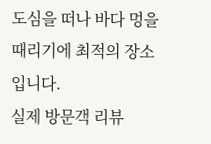도심을 떠나 바다 멍을 때리기에 최적의 장소입니다.
실제 방문객 리뷰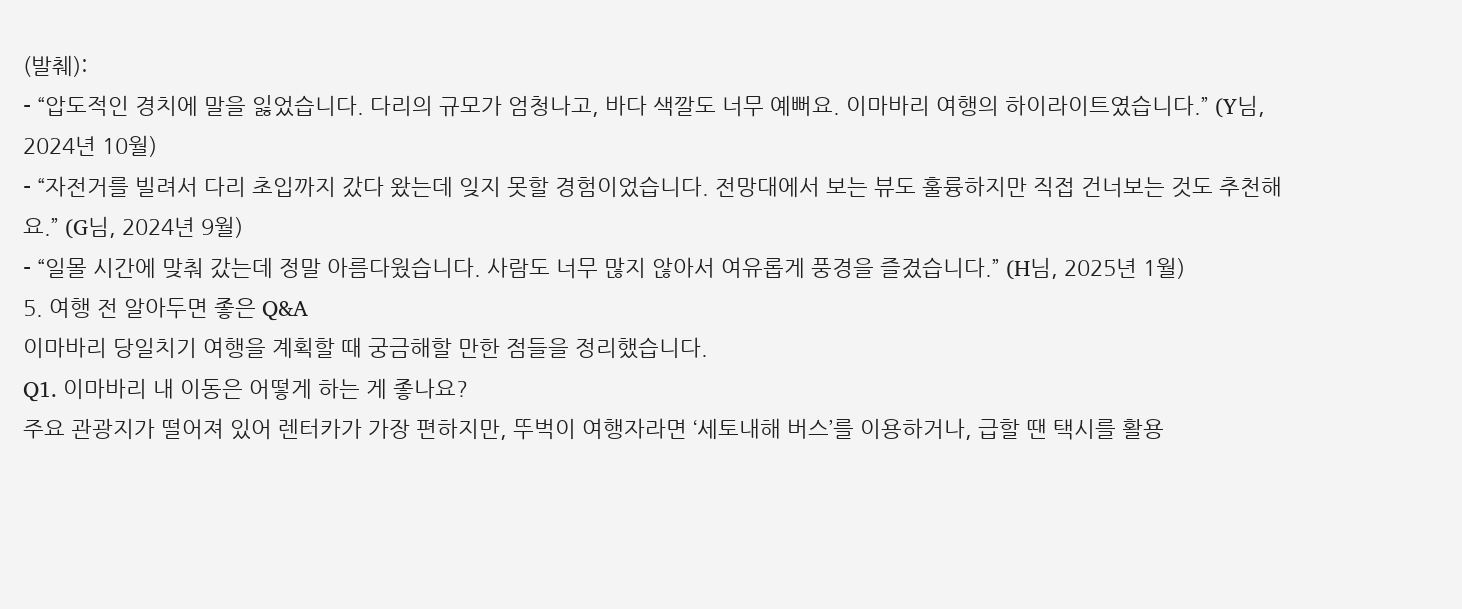(발췌):
- “압도적인 경치에 말을 잃었습니다. 다리의 규모가 엄청나고, 바다 색깔도 너무 예뻐요. 이마바리 여행의 하이라이트였습니다.” (Y님, 2024년 10월)
- “자전거를 빌려서 다리 초입까지 갔다 왔는데 잊지 못할 경험이었습니다. 전망대에서 보는 뷰도 훌륭하지만 직접 건너보는 것도 추천해요.” (G님, 2024년 9월)
- “일몰 시간에 맞춰 갔는데 정말 아름다웠습니다. 사람도 너무 많지 않아서 여유롭게 풍경을 즐겼습니다.” (H님, 2025년 1월)
5. 여행 전 알아두면 좋은 Q&A
이마바리 당일치기 여행을 계획할 때 궁금해할 만한 점들을 정리했습니다.
Q1. 이마바리 내 이동은 어떻게 하는 게 좋나요?
주요 관광지가 떨어져 있어 렌터카가 가장 편하지만, 뚜벅이 여행자라면 ‘세토내해 버스’를 이용하거나, 급할 땐 택시를 활용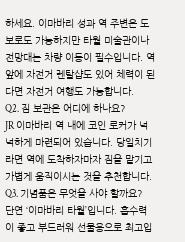하세요. 이마바리 성과 역 주변은 도보로도 가능하지만 타월 미술관이나 전망대는 차량 이동이 필수입니다. 역 앞에 자전거 렌탈샵도 있어 체력이 된다면 자전거 여행도 가능합니다.
Q2. 짐 보관은 어디에 하나요?
JR 이마바리 역 내에 코인 로커가 넉넉하게 마련되어 있습니다. 당일치기라면 역에 도착하자마자 짐을 맡기고 가볍게 움직이시는 것을 추천합니다.
Q3. 기념품은 무엇을 사야 할까요?
단연 ‘이마바리 타월’입니다. 흡수력이 좋고 부드러워 선물용으로 최고입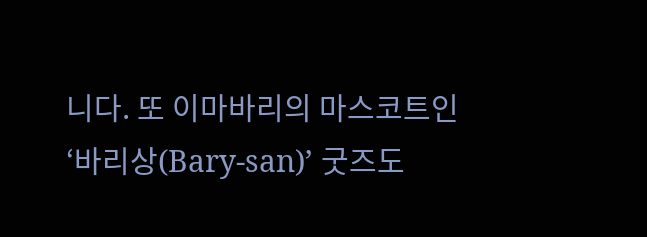니다. 또 이마바리의 마스코트인 ‘바리상(Bary-san)’ 굿즈도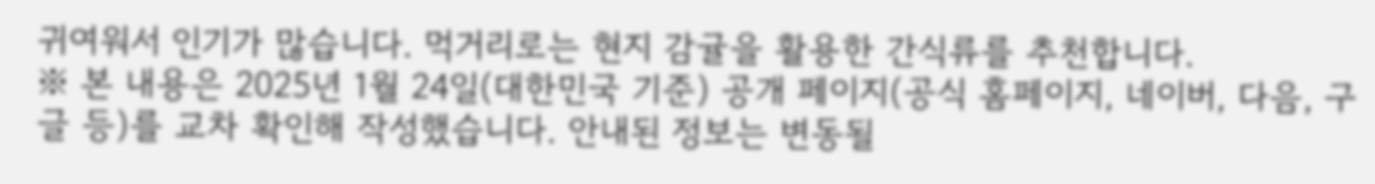귀여워서 인기가 많습니다. 먹거리로는 현지 감귤을 활용한 간식류를 추천합니다.
※ 본 내용은 2025년 1월 24일(대한민국 기준) 공개 페이지(공식 홈페이지, 네이버, 다음, 구글 등)를 교차 확인해 작성했습니다. 안내된 정보는 변동될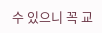수 있으니 꼭 교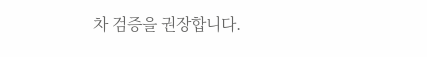차 검증을 권장합니다.